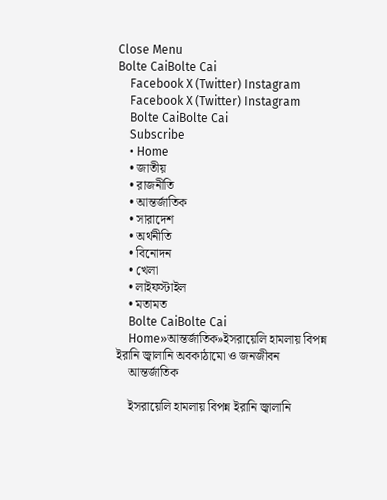Close Menu
Bolte CaiBolte Cai
    Facebook X (Twitter) Instagram
    Facebook X (Twitter) Instagram
    Bolte CaiBolte Cai
    Subscribe
    • Home
    • জাতীয়
    • রাজনীতি
    • আন্তর্জাতিক
    • সারাদেশ
    • অর্থনীতি
    • বিনোদন
    • খেলা
    • লাইফস্টাইল
    • মতামত
    Bolte CaiBolte Cai
    Home»আন্তর্জাতিক»ইসরায়েলি হামলায় বিপন্ন ইরানি জ্বালানি অবকাঠামো ও জনজীবন
    আন্তর্জাতিক

    ইসরায়েলি হামলায় বিপন্ন ইরানি জ্বালানি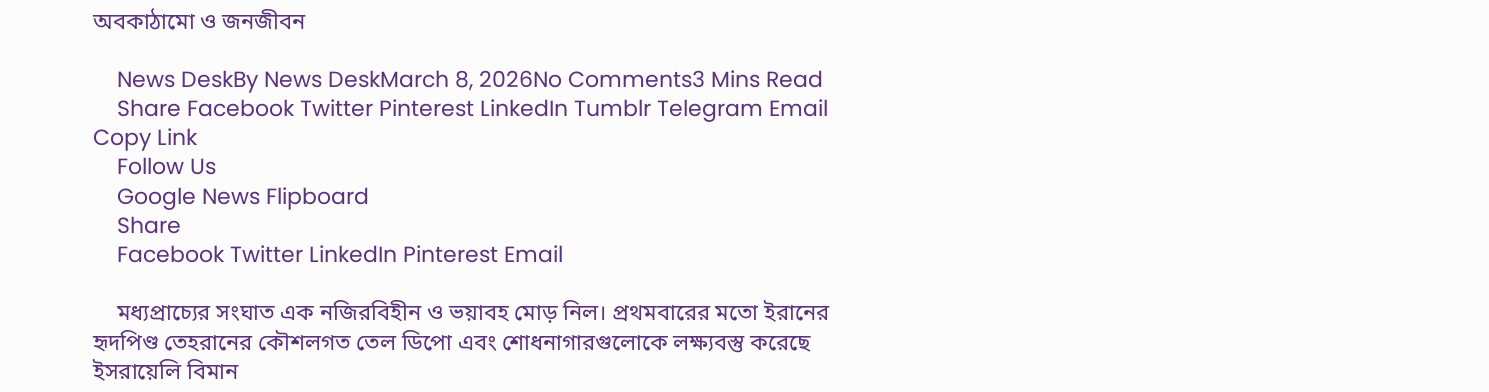অবকাঠামো ও জনজীবন

    News DeskBy News DeskMarch 8, 2026No Comments3 Mins Read
    Share Facebook Twitter Pinterest LinkedIn Tumblr Telegram Email Copy Link
    Follow Us
    Google News Flipboard
    Share
    Facebook Twitter LinkedIn Pinterest Email

    মধ্যপ্রাচ্যের সংঘাত এক নজিরবিহীন ও ভয়াবহ মোড় নিল। প্রথমবারের মতো ইরানের হৃদপিণ্ড তেহরানের কৌশলগত তেল ডিপো এবং শোধনাগারগুলোকে লক্ষ্যবস্তু করেছে ইসরায়েলি বিমান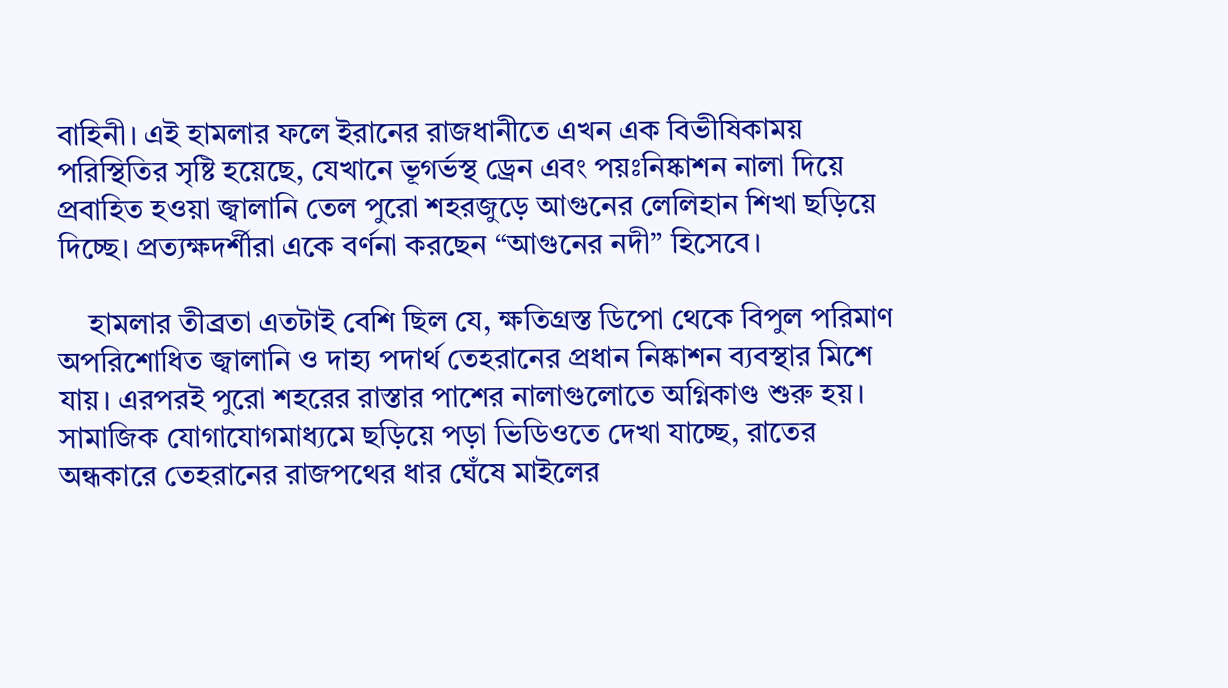বাহিনী। এই হামলার ফলে ইরানের রাজধানীতে এখন এক বিভীষিকাময় পরিস্থিতির সৃষ্টি হয়েছে, যেখানে ভূগর্ভস্থ ড্রেন এবং পয়ঃনিষ্কাশন নালা দিয়ে প্রবাহিত হওয়া জ্বালানি তেল পুরো শহরজুড়ে আগুনের লেলিহান শিখা ছড়িয়ে দিচ্ছে। প্রত্যক্ষদর্শীরা একে বর্ণনা করছেন “আগুনের নদী” হিসেবে।

    হামলার তীব্রতা এতটাই বেশি ছিল যে, ক্ষতিগ্রস্ত ডিপো থেকে বিপুল পরিমাণ অপরিশোধিত জ্বালানি ও দাহ্য পদার্থ তেহরানের প্রধান নিষ্কাশন ব্যবস্থার মিশে যায়। এরপরই পুরো শহরের রাস্তার পাশের নালাগুলোতে অগ্নিকাণ্ড শুরু হয়। সামাজিক যোগাযোগমাধ্যমে ছড়িয়ে পড়া ভিডিওতে দেখা যাচ্ছে, রাতের অন্ধকারে তেহরানের রাজপথের ধার ঘেঁষে মাইলের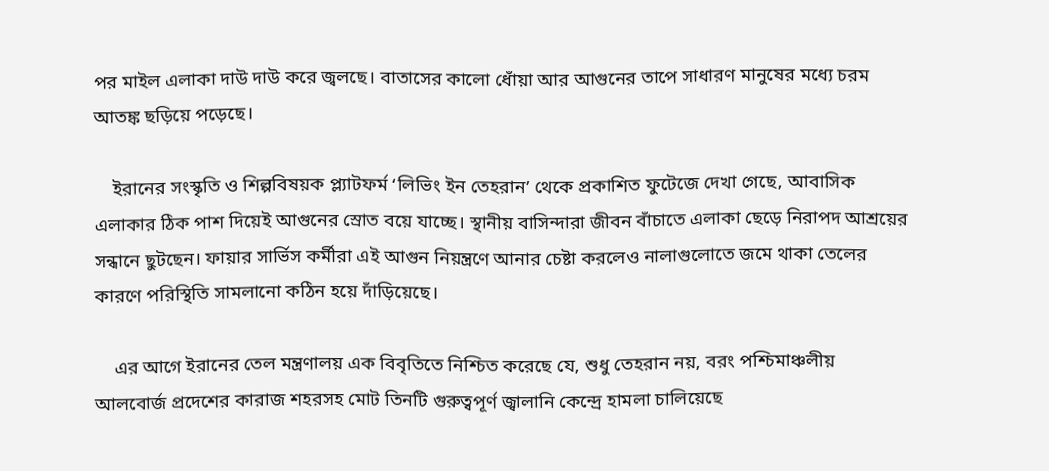পর মাইল এলাকা দাউ দাউ করে জ্বলছে। বাতাসের কালো ধোঁয়া আর আগুনের তাপে সাধারণ মানুষের মধ্যে চরম আতঙ্ক ছড়িয়ে পড়েছে।

    ইরানের সংস্কৃতি ও শিল্পবিষয়ক প্ল্যাটফর্ম ‘লিভিং ইন তেহরান’ থেকে প্রকাশিত ফুটেজে দেখা গেছে, আবাসিক এলাকার ঠিক পাশ দিয়েই আগুনের স্রোত বয়ে যাচ্ছে। স্থানীয় বাসিন্দারা জীবন বাঁচাতে এলাকা ছেড়ে নিরাপদ আশ্রয়ের সন্ধানে ছুটছেন। ফায়ার সার্ভিস কর্মীরা এই আগুন নিয়ন্ত্রণে আনার চেষ্টা করলেও নালাগুলোতে জমে থাকা তেলের কারণে পরিস্থিতি সামলানো কঠিন হয়ে দাঁড়িয়েছে।

    এর আগে ইরানের তেল মন্ত্রণালয় এক বিবৃতিতে নিশ্চিত করেছে যে, শুধু তেহরান নয়, বরং পশ্চিমাঞ্চলীয় আলবোর্জ প্রদেশের কারাজ শহরসহ মোট তিনটি গুরুত্বপূর্ণ জ্বালানি কেন্দ্রে হামলা চালিয়েছে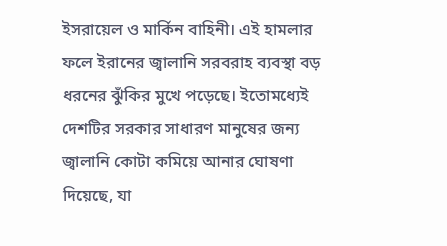ইসরায়েল ও মার্কিন বাহিনী। এই হামলার ফলে ইরানের জ্বালানি সরবরাহ ব্যবস্থা বড় ধরনের ঝুঁকির মুখে পড়েছে। ইতোমধ্যেই দেশটির সরকার সাধারণ মানুষের জন্য জ্বালানি কোটা কমিয়ে আনার ঘোষণা দিয়েছে, যা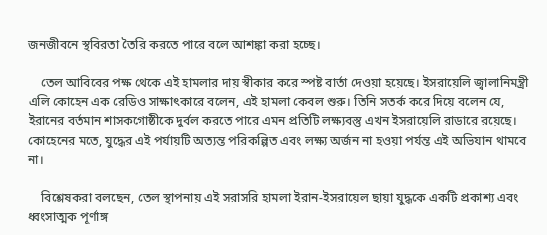জনজীবনে স্থবিরতা তৈরি করতে পারে বলে আশঙ্কা করা হচ্ছে।

    তেল আবিবের পক্ষ থেকে এই হামলার দায় স্বীকার করে স্পষ্ট বার্তা দেওয়া হয়েছে। ইসরায়েলি জ্বালানিমন্ত্রী এলি কোহেন এক রেডিও সাক্ষাৎকারে বলেন, এই হামলা কেবল শুরু। তিনি সতর্ক করে দিয়ে বলেন যে, ইরানের বর্তমান শাসকগোষ্ঠীকে দুর্বল করতে পারে এমন প্রতিটি লক্ষ্যবস্তু এখন ইসরায়েলি রাডারে রয়েছে। কোহেনের মতে, যুদ্ধের এই পর্যায়টি অত্যন্ত পরিকল্পিত এবং লক্ষ্য অর্জন না হওয়া পর্যন্ত এই অভিযান থামবে না।

    বিশ্লেষকরা বলছেন, তেল স্থাপনায় এই সরাসরি হামলা ইরান-ইসরায়েল ছায়া যুদ্ধকে একটি প্রকাশ্য এবং ধ্বংসাত্মক পূর্ণাঙ্গ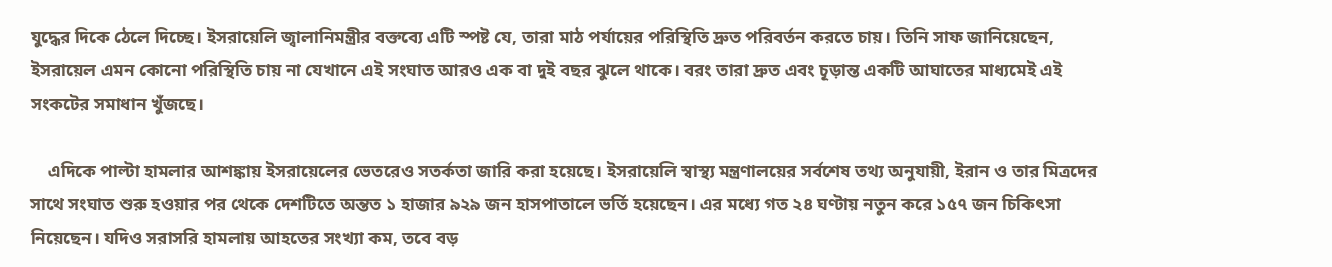যুদ্ধের দিকে ঠেলে দিচ্ছে। ইসরায়েলি জ্বালানিমন্ত্রীর বক্তব্যে এটি স্পষ্ট যে, তারা মাঠ পর্যায়ের পরিস্থিতি দ্রুত পরিবর্তন করতে চায়। তিনি সাফ জানিয়েছেন, ইসরায়েল এমন কোনো পরিস্থিতি চায় না যেখানে এই সংঘাত আরও এক বা দুই বছর ঝুলে থাকে। বরং তারা দ্রুত এবং চূড়ান্ত একটি আঘাতের মাধ্যমেই এই সংকটের সমাধান খুঁজছে।

    এদিকে পাল্টা হামলার আশঙ্কায় ইসরায়েলের ভেতরেও সতর্কতা জারি করা হয়েছে। ইসরায়েলি স্বাস্থ্য মন্ত্রণালয়ের সর্বশেষ তথ্য অনুযায়ী, ইরান ও তার মিত্রদের সাথে সংঘাত শুরু হওয়ার পর থেকে দেশটিতে অন্তত ১ হাজার ৯২৯ জন হাসপাতালে ভর্তি হয়েছেন। এর মধ্যে গত ২৪ ঘণ্টায় নতুন করে ১৫৭ জন চিকিৎসা নিয়েছেন। যদিও সরাসরি হামলায় আহতের সংখ্যা কম, তবে বড়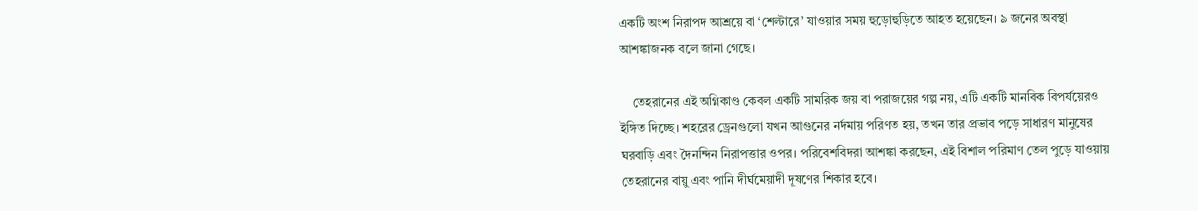একটি অংশ নিরাপদ আশ্রয়ে বা ‘শেল্টারে’ যাওয়ার সময় হুড়োহুড়িতে আহত হয়েছেন। ৯ জনের অবস্থা আশঙ্কাজনক বলে জানা গেছে।

    তেহরানের এই অগ্নিকাণ্ড কেবল একটি সামরিক জয় বা পরাজয়ের গল্প নয়, এটি একটি মানবিক বিপর্যয়েরও ইঙ্গিত দিচ্ছে। শহরের ড্রেনগুলো যখন আগুনের নর্দমায় পরিণত হয়, তখন তার প্রভাব পড়ে সাধারণ মানুষের ঘরবাড়ি এবং দৈনন্দিন নিরাপত্তার ওপর। পরিবেশবিদরা আশঙ্কা করছেন, এই বিশাল পরিমাণ তেল পুড়ে যাওয়ায় তেহরানের বায়ু এবং পানি দীর্ঘমেয়াদী দূষণের শিকার হবে।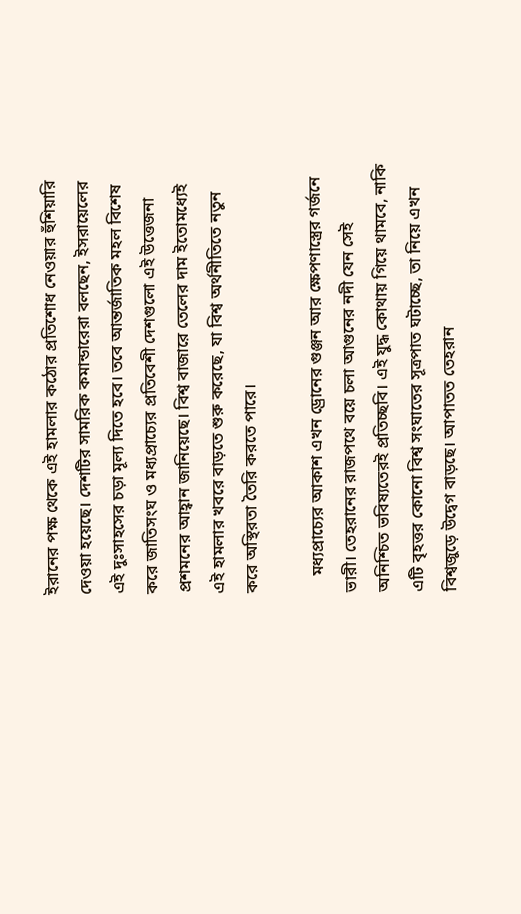ইরানের পক্ষ থেকে এই হামলার কঠোর প্রতিশোধ নেওয়ার হুঁশিয়ারি দেওয়া হয়েছে। দেশটির সামরিক কমান্ডারেরা বলছেন, ইসরায়েলের এই দুঃসাহসের চড়া মূল্য দিতে হবে। তবে আন্তর্জাতিক মহল বিশেষ করে জাতিসংঘ ও মধ্যপ্রাচ্যের প্রতিবেশী দেশগুলো এই উত্তেজনা প্রশমনের আহ্বান জানিয়েছে। বিশ্ব বাজারে তেলের দাম ইতোমধ্যেই এই হামলার খবরে বাড়তে শুরু করেছে, যা বিশ্ব অর্থনীতিতে নতুন করে অস্থিরতা তৈরি করতে পারে।

    মধ্যপ্রাচ্যের আকাশ এখন ড্রোনের গুঞ্জন আর ক্ষেপণাস্ত্রের গর্জনে ভারী। তেহরানের রাজপথে বয়ে চলা আগুনের নদী যেন সেই অনিশ্চিত ভবিষ্যতেরই প্রতিচ্ছবি। এই যুদ্ধ কোথায় গিয়ে থামবে, নাকি এটি বৃহত্তর কোনো বিশ্ব সংঘাতের সূত্রপাত ঘটাচ্ছে, তা নিয়ে এখন বিশ্বজুড়ে উদ্বেগ বাড়ছে। আপাতত তেহরান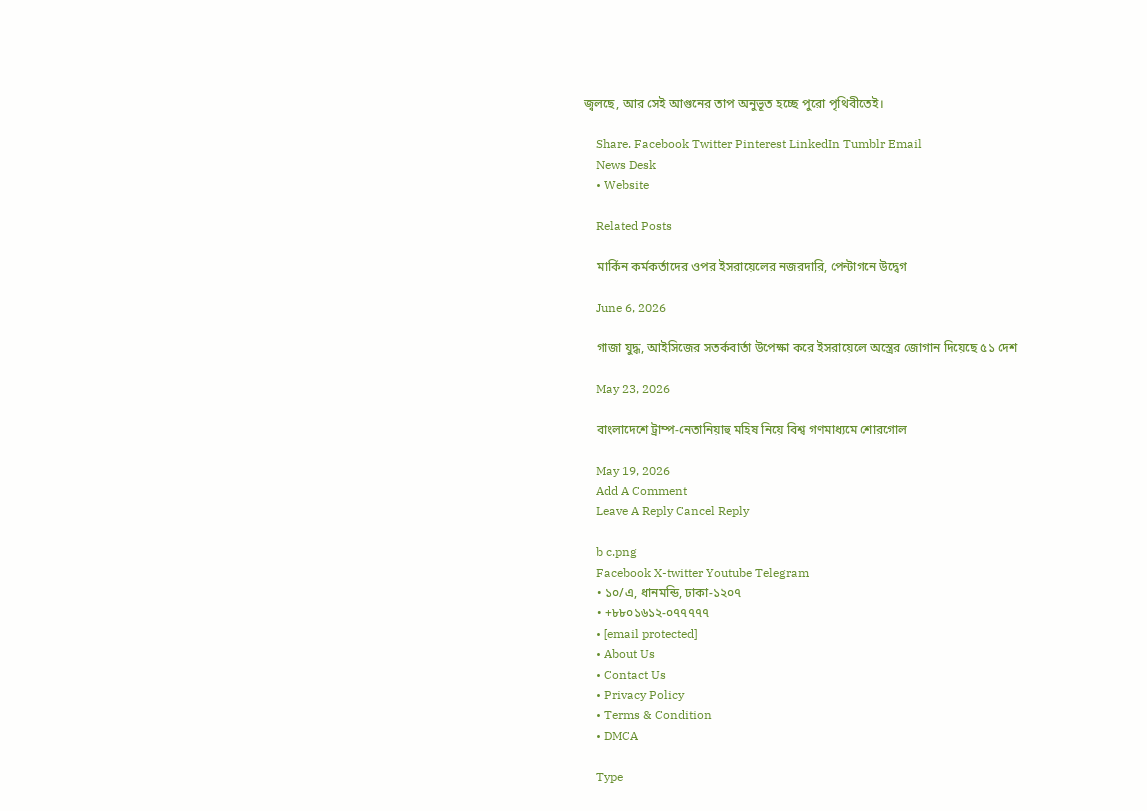জ্বলছে, আর সেই আগুনের তাপ অনুভূত হচ্ছে পুরো পৃথিবীতেই।

    Share. Facebook Twitter Pinterest LinkedIn Tumblr Email
    News Desk
    • Website

    Related Posts

    মার্কিন কর্মকর্তাদের ওপর ইসরায়েলের নজরদারি, পেন্টাগনে উদ্বেগ

    June 6, 2026

    গাজা যুদ্ধ, আইসিজের সতর্কবার্তা উপেক্ষা করে ইসরায়েলে অস্ত্রের জোগান দিয়েছে ৫১ দেশ

    May 23, 2026

    বাংলাদেশে ট্রাম্প-নেতানিয়াহু মহিষ নিয়ে বিশ্ব গণমাধ্যমে শোরগোল

    May 19, 2026
    Add A Comment
    Leave A Reply Cancel Reply

    b c.png
    Facebook X-twitter Youtube Telegram
    • ১০/এ, ধানমন্ডি, ঢাকা-১২০৭
    • +৮৮০১৬১২-০৭৭৭৭৭
    • [email protected]
    • About Us
    • Contact Us
    • Privacy Policy
    • Terms & Condition
    • DMCA

    Type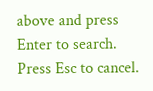above and press Enter to search. Press Esc to cancel.